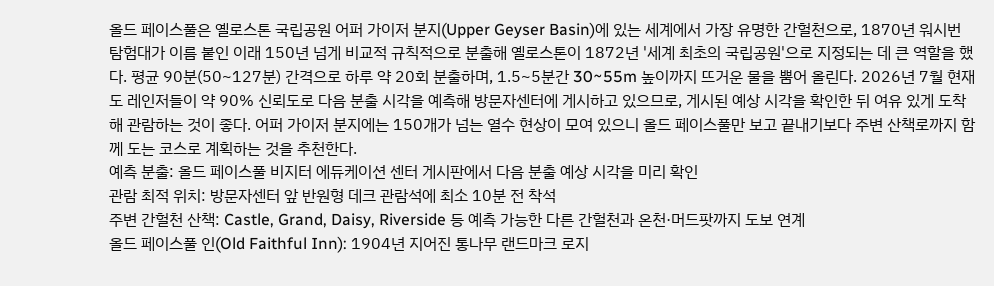올드 페이스풀은 옐로스톤 국립공원 어퍼 가이저 분지(Upper Geyser Basin)에 있는 세계에서 가장 유명한 간헐천으로, 1870년 워시번 탐험대가 이름 붙인 이래 150년 넘게 비교적 규칙적으로 분출해 옐로스톤이 1872년 '세계 최초의 국립공원'으로 지정되는 데 큰 역할을 했다. 평균 90분(50~127분) 간격으로 하루 약 20회 분출하며, 1.5~5분간 30~55m 높이까지 뜨거운 물을 뿜어 올린다. 2026년 7월 현재도 레인저들이 약 90% 신뢰도로 다음 분출 시각을 예측해 방문자센터에 게시하고 있으므로, 게시된 예상 시각을 확인한 뒤 여유 있게 도착해 관람하는 것이 좋다. 어퍼 가이저 분지에는 150개가 넘는 열수 현상이 모여 있으니 올드 페이스풀만 보고 끝내기보다 주변 산책로까지 함께 도는 코스로 계획하는 것을 추천한다.
예측 분출: 올드 페이스풀 비지터 에듀케이션 센터 게시판에서 다음 분출 예상 시각을 미리 확인
관람 최적 위치: 방문자센터 앞 반원형 데크 관람석에 최소 10분 전 착석
주변 간헐천 산책: Castle, Grand, Daisy, Riverside 등 예측 가능한 다른 간헐천과 온천·머드팟까지 도보 연계
올드 페이스풀 인(Old Faithful Inn): 1904년 지어진 통나무 랜드마크 로지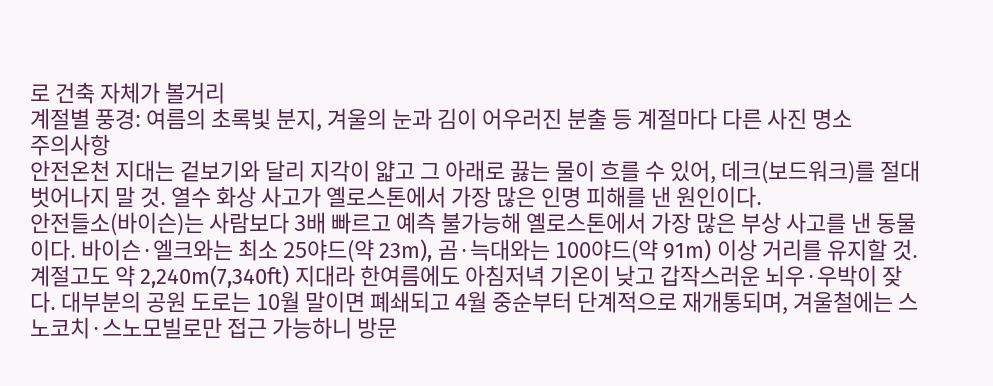로 건축 자체가 볼거리
계절별 풍경: 여름의 초록빛 분지, 겨울의 눈과 김이 어우러진 분출 등 계절마다 다른 사진 명소
주의사항
안전온천 지대는 겉보기와 달리 지각이 얇고 그 아래로 끓는 물이 흐를 수 있어, 데크(보드워크)를 절대 벗어나지 말 것. 열수 화상 사고가 옐로스톤에서 가장 많은 인명 피해를 낸 원인이다.
안전들소(바이슨)는 사람보다 3배 빠르고 예측 불가능해 옐로스톤에서 가장 많은 부상 사고를 낸 동물이다. 바이슨·엘크와는 최소 25야드(약 23m), 곰·늑대와는 100야드(약 91m) 이상 거리를 유지할 것.
계절고도 약 2,240m(7,340ft) 지대라 한여름에도 아침저녁 기온이 낮고 갑작스러운 뇌우·우박이 잦다. 대부분의 공원 도로는 10월 말이면 폐쇄되고 4월 중순부터 단계적으로 재개통되며, 겨울철에는 스노코치·스노모빌로만 접근 가능하니 방문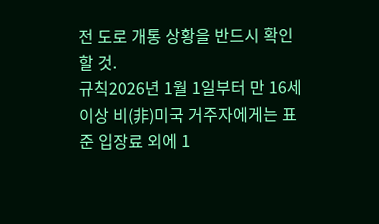전 도로 개통 상황을 반드시 확인할 것.
규칙2026년 1월 1일부터 만 16세 이상 비(非)미국 거주자에게는 표준 입장료 외에 1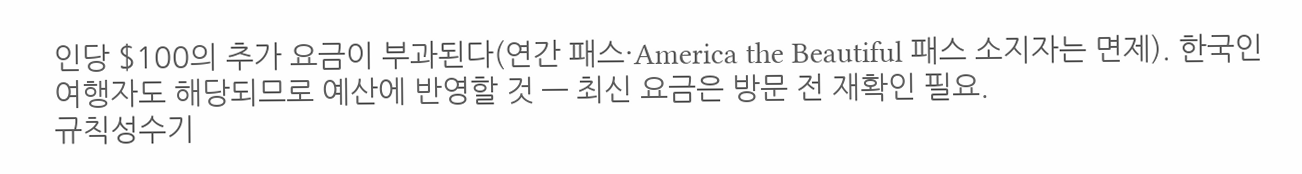인당 $100의 추가 요금이 부과된다(연간 패스·America the Beautiful 패스 소지자는 면제). 한국인 여행자도 해당되므로 예산에 반영할 것 — 최신 요금은 방문 전 재확인 필요.
규칙성수기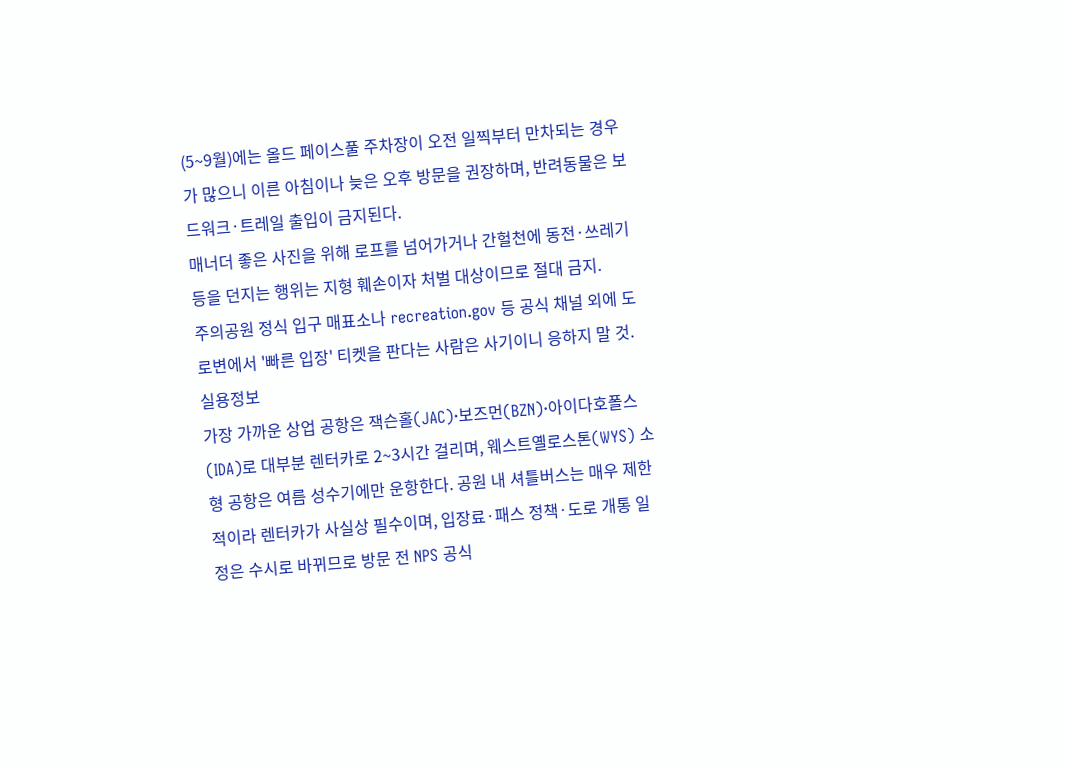(5~9월)에는 올드 페이스풀 주차장이 오전 일찍부터 만차되는 경우가 많으니 이른 아침이나 늦은 오후 방문을 권장하며, 반려동물은 보드워크·트레일 출입이 금지된다.
매너더 좋은 사진을 위해 로프를 넘어가거나 간헐천에 동전·쓰레기 등을 던지는 행위는 지형 훼손이자 처벌 대상이므로 절대 금지.
주의공원 정식 입구 매표소나 recreation.gov 등 공식 채널 외에 도로변에서 '빠른 입장' 티켓을 판다는 사람은 사기이니 응하지 말 것.
실용정보
가장 가까운 상업 공항은 잭슨홀(JAC)·보즈먼(BZN)·아이다호폴스(IDA)로 대부분 렌터카로 2~3시간 걸리며, 웨스트옐로스톤(WYS) 소형 공항은 여름 성수기에만 운항한다. 공원 내 셔틀버스는 매우 제한적이라 렌터카가 사실상 필수이며, 입장료·패스 정책·도로 개통 일정은 수시로 바뀌므로 방문 전 NPS 공식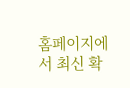홈페이지에서 최신 확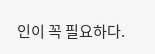인이 꼭 필요하다.